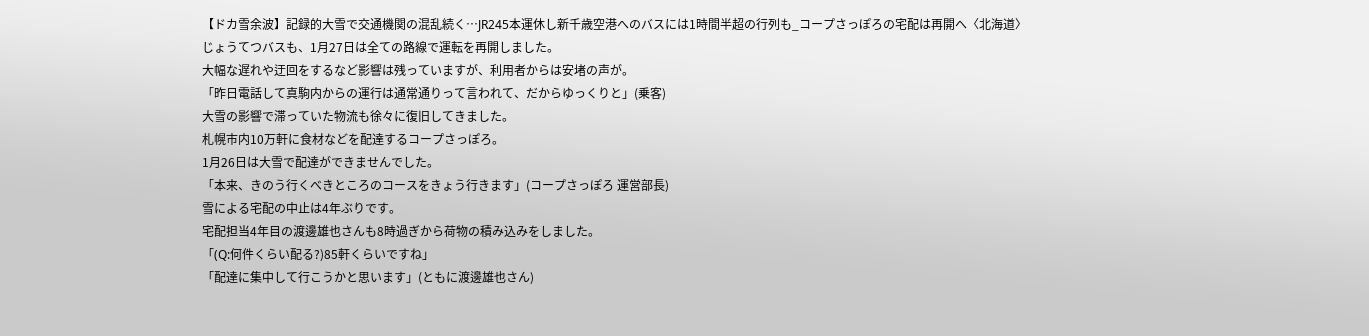【ドカ雪余波】記録的大雪で交通機関の混乱続く…JR245本運休し新千歳空港へのバスには1時間半超の行列も_コープさっぽろの宅配は再開へ〈北海道〉
じょうてつバスも、1月27日は全ての路線で運転を再開しました。
大幅な遅れや迂回をするなど影響は残っていますが、利用者からは安堵の声が。
「昨日電話して真駒内からの運行は通常通りって言われて、だからゆっくりと」(乗客)
大雪の影響で滞っていた物流も徐々に復旧してきました。
札幌市内10万軒に食材などを配達するコープさっぽろ。
1月26日は大雪で配達ができませんでした。
「本来、きのう行くべきところのコースをきょう行きます」(コープさっぽろ 運営部長)
雪による宅配の中止は4年ぶりです。
宅配担当4年目の渡邊雄也さんも8時過ぎから荷物の積み込みをしました。
「(Q:何件くらい配る?)85軒くらいですね」
「配達に集中して行こうかと思います」(ともに渡邊雄也さん)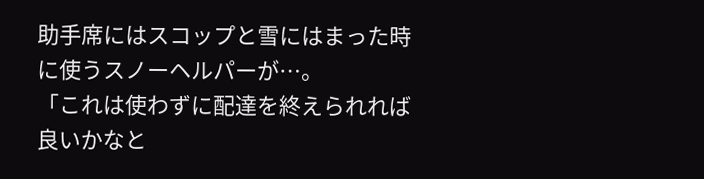助手席にはスコップと雪にはまった時に使うスノーヘルパーが…。
「これは使わずに配達を終えられれば良いかなと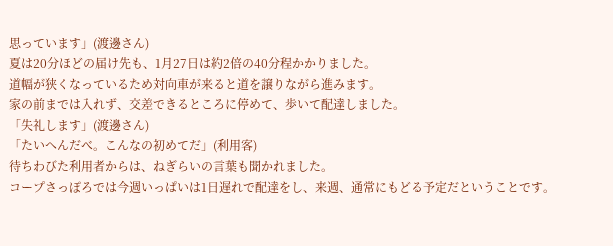思っています」(渡邊さん)
夏は20分ほどの届け先も、1月27日は約2倍の40分程かかりました。
道幅が狭くなっているため対向車が来ると道を譲りながら進みます。
家の前までは入れず、交差できるところに停めて、歩いて配達しました。
「失礼します」(渡邊さん)
「たいへんだべ。こんなの初めてだ」(利用客)
待ちわびた利用者からは、ねぎらいの言葉も聞かれました。
コープさっぽろでは今週いっぱいは1日遅れで配達をし、来週、通常にもどる予定だということです。